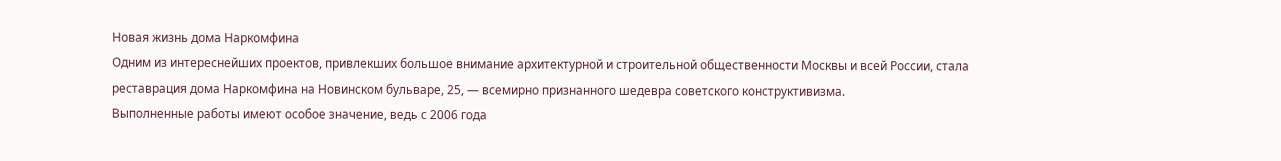Новая жизнь дома Наркомфина
Одним из интереснейших проектов, привлекших большое внимание архитектурной и строительной общественности Москвы и всей России, стала реставрация дома Наркомфина на Новинском бульваре, 25, — всемирно признанного шедевра советского конструктивизма.
Выполненные работы имеют особое значение, ведь с 2006 года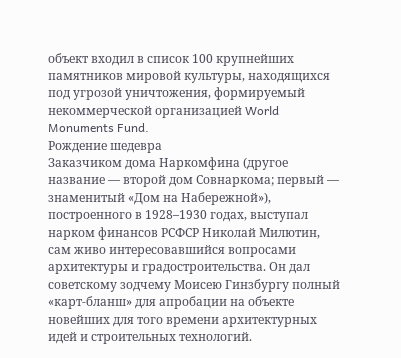объект входил в список 100 крупнейших памятников мировой культуры, находящихся под угрозой уничтожения, формируемый некоммерческой организацией World Monuments Fund.
Рождение шедевра
Заказчиком дома Наркомфина (другое название — второй дом Совнаркома; первый — знаменитый «Дом на Набережной»), построенного в 1928–1930 годах, выступал нарком финансов РСФСР Николай Милютин, сам живо интересовавшийся вопросами архитектуры и градостроительства. Он дал советскому зодчему Моисею Гинзбургу полный «карт-бланш» для апробации на объекте новейших для того времени архитектурных идей и строительных технологий.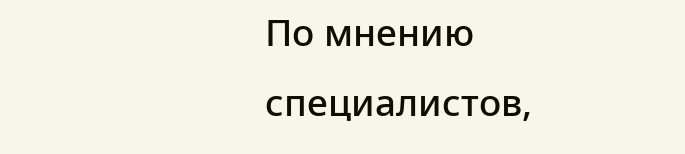По мнению специалистов,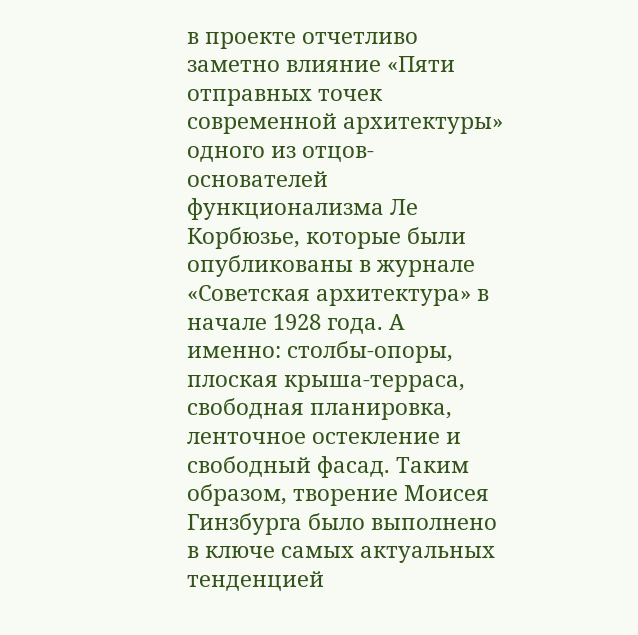в проекте отчетливо заметно влияние «Пяти отправных точек современной архитектуры» одного из отцов-основателей функционализма Ле Корбюзье, которые были опубликованы в журнале «Советская архитектура» в начале 1928 года. А именно: столбы-опоры, плоская крыша-терраса, свободная планировка, ленточное остекление и свободный фасад. Таким образом, творение Моисея Гинзбурга было выполнено в ключе самых актуальных тенденцией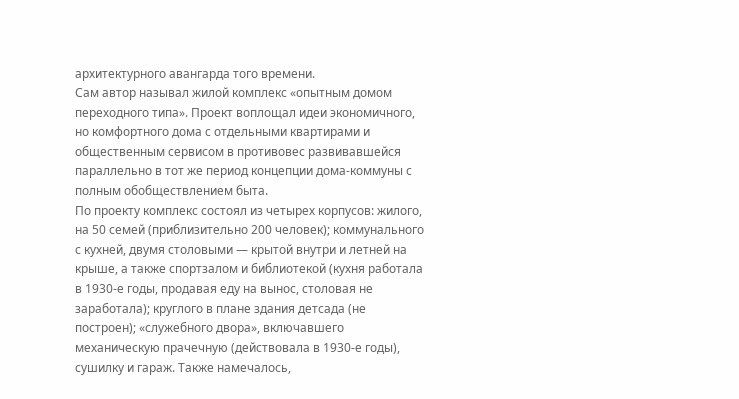архитектурного авангарда того времени.
Сам автор называл жилой комплекс «опытным домом переходного типа». Проект воплощал идеи экономичного, но комфортного дома с отдельными квартирами и общественным сервисом в противовес развивавшейся параллельно в тот же период концепции дома-коммуны с полным обобществлением быта.
По проекту комплекс состоял из четырех корпусов: жилого, на 50 семей (приблизительно 200 человек); коммунального с кухней, двумя столовыми — крытой внутри и летней на крыше, а также спортзалом и библиотекой (кухня работала в 1930-е годы, продавая еду на вынос, столовая не заработала); круглого в плане здания детсада (не построен); «служебного двора», включавшего механическую прачечную (действовала в 1930-е годы), сушилку и гараж. Также намечалось,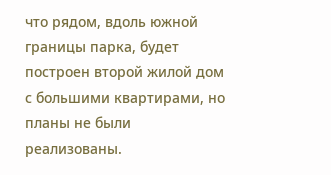что рядом, вдоль южной границы парка, будет построен второй жилой дом с большими квартирами, но планы не были реализованы.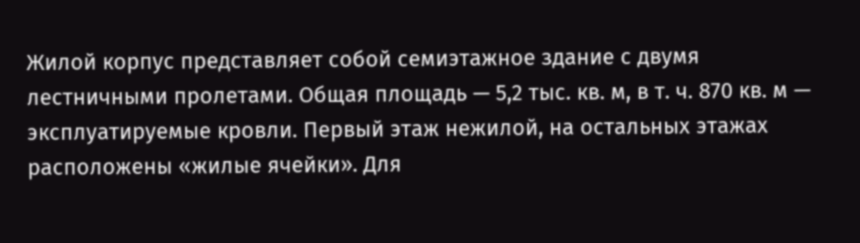Жилой корпус представляет собой семиэтажное здание с двумя лестничными пролетами. Общая площадь — 5,2 тыс. кв. м, в т. ч. 870 кв. м — эксплуатируемые кровли. Первый этаж нежилой, на остальных этажах расположены «жилые ячейки». Для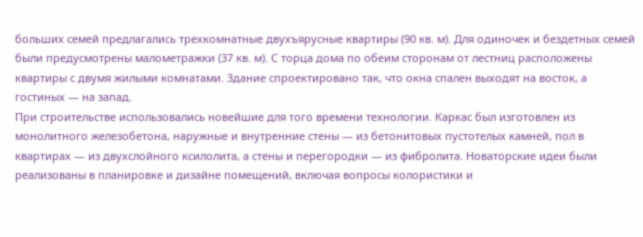больших семей предлагались трехкомнатные двухъярусные квартиры (90 кв. м). Для одиночек и бездетных семей были предусмотрены малометражки (37 кв. м). С торца дома по обеим сторонам от лестниц расположены квартиры с двумя жилыми комнатами. Здание спроектировано так, что окна спален выходят на восток, а гостиных — на запад.
При строительстве использовались новейшие для того времени технологии. Каркас был изготовлен из монолитного железобетона, наружные и внутренние стены — из бетонитовых пустотелых камней, пол в квартирах — из двухслойного ксилолита, а стены и перегородки — из фибролита. Новаторские идеи были реализованы в планировке и дизайне помещений, включая вопросы колористики и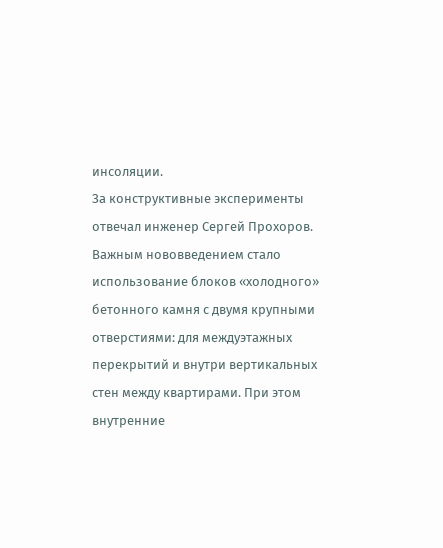инсоляции.
За конструктивные эксперименты отвечал инженер Сергей Прохоров. Важным нововведением стало использование блоков «холодного» бетонного камня с двумя крупными отверстиями: для междуэтажных перекрытий и внутри вертикальных стен между квартирами. При этом внутренние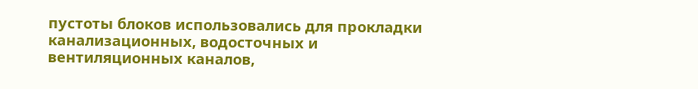пустоты блоков использовались для прокладки канализационных, водосточных и вентиляционных каналов,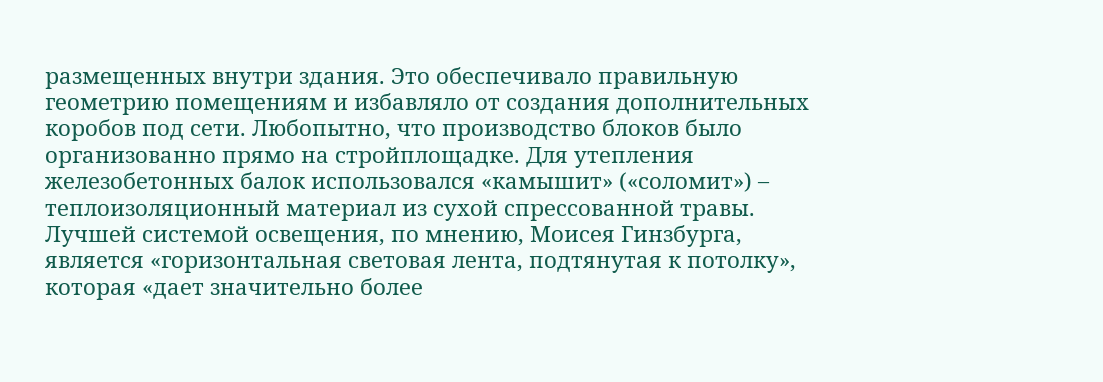размещенных внутри здания. Это обеспечивало правильную геометрию помещениям и избавляло от создания дополнительных коробов под сети. Любопытно, что производство блоков было организованно прямо на стройплощадке. Для утепления железобетонных балок использовался «камышит» («соломит») – теплоизоляционный материал из сухой спрессованной травы.
Лучшей системой освещения, по мнению, Моисея Гинзбурга, является «горизонтальная световая лента, подтянутая к потолку», которая «дает значительно более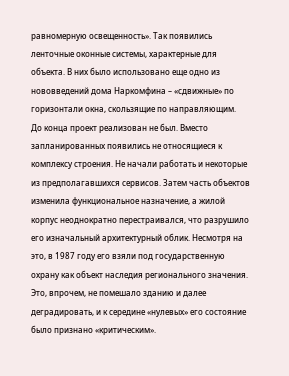равномерную освещенность». Так появились ленточные оконные системы, характерные для объекта. В них было использовано еще одно из нововведений дома Наркомфина – «сдвижные» по горизонтали окна, скользящие по направляющим.
До конца проект реализован не был. Вместо запланированных появились не относящиеся к комплексу строения. Не начали работать и некоторые из предполагавшихся сервисов. Затем часть объектов изменила функциональное назначение, а жилой корпус неоднократно перестраивался, что разрушило его изначальный архитектурный облик. Несмотря на это, в 1987 году его взяли под государственную охрану как объект наследия регионального значения. Это, впрочем, не помешало зданию и далее деградировать, и к середине «нулевых» его состояние было признано «критическим».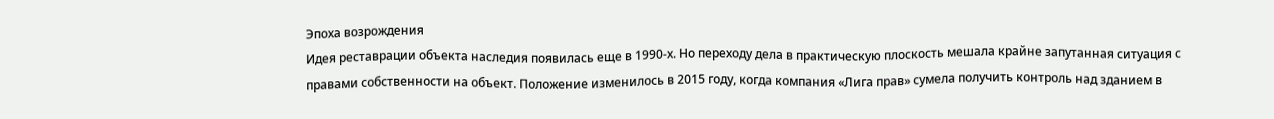Эпоха возрождения
Идея реставрации объекта наследия появилась еще в 1990-х. Но переходу дела в практическую плоскость мешала крайне запутанная ситуация с правами собственности на объект. Положение изменилось в 2015 году, когда компания «Лига прав» сумела получить контроль над зданием в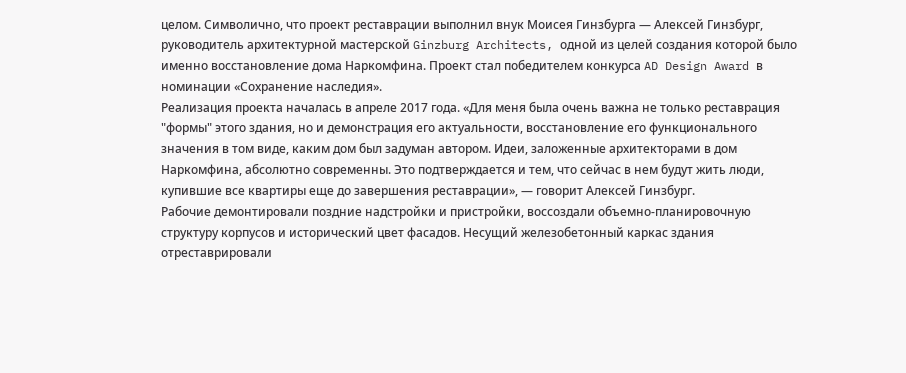целом. Символично, что проект реставрации выполнил внук Моисея Гинзбурга — Алексей Гинзбург, руководитель архитектурной мастерской Ginzburg Architects, одной из целей создания которой было именно восстановление дома Наркомфина. Проект стал победителем конкурса AD Design Award в номинации «Сохранение наследия».
Реализация проекта началась в апреле 2017 года. «Для меня была очень важна не только реставрация "формы" этого здания, но и демонстрация его актуальности, восстановление его функционального значения в том виде, каким дом был задуман автором. Идеи, заложенные архитекторами в дом Наркомфина, абсолютно современны. Это подтверждается и тем, что сейчас в нем будут жить люди, купившие все квартиры еще до завершения реставрации», — говорит Алексей Гинзбург.
Рабочие демонтировали поздние надстройки и пристройки, воссоздали объемно-планировочную структуру корпусов и исторический цвет фасадов. Несущий железобетонный каркас здания отреставрировали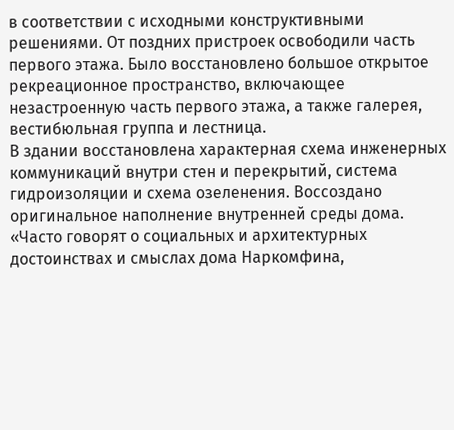в соответствии с исходными конструктивными решениями. От поздних пристроек освободили часть первого этажа. Было восстановлено большое открытое рекреационное пространство, включающее незастроенную часть первого этажа, а также галерея, вестибюльная группа и лестница.
В здании восстановлена характерная схема инженерных коммуникаций внутри стен и перекрытий, система гидроизоляции и схема озеленения. Воссоздано оригинальное наполнение внутренней среды дома.
«Часто говорят о социальных и архитектурных достоинствах и смыслах дома Наркомфина,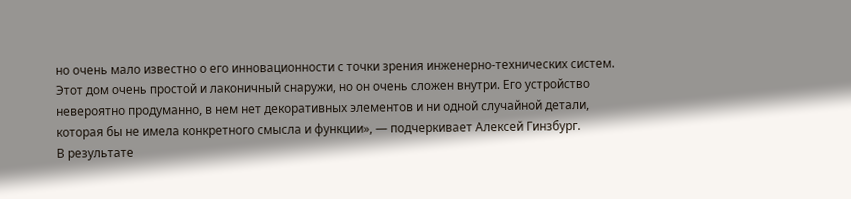но очень мало известно о его инновационности с точки зрения инженерно-технических систем. Этот дом очень простой и лаконичный снаружи, но он очень сложен внутри. Его устройство невероятно продуманно, в нем нет декоративных элементов и ни одной случайной детали, которая бы не имела конкретного смысла и функции», — подчеркивает Алексей Гинзбург.
В результате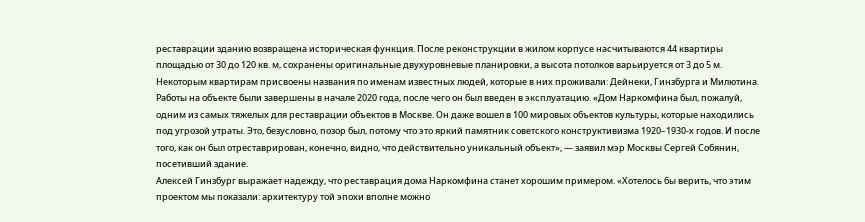реставрации зданию возвращена историческая функция. После реконструкции в жилом корпусе насчитываются 44 квартиры площадью от 30 до 120 кв. м, сохранены оригинальные двухуровневые планировки, а высота потолков варьируется от 3 до 5 м. Некоторым квартирам присвоены названия по именам известных людей, которые в них проживали: Дейнеки, Гинзбурга и Милютина.
Работы на объекте были завершены в начале 2020 года, после чего он был введен в эксплуатацию. «Дом Наркомфина был, пожалуй, одним из самых тяжелых для реставрации объектов в Москве. Он даже вошел в 100 мировых объектов культуры, которые находились под угрозой утраты. Это, безусловно, позор был, потому что это яркий памятник советского конструктивизма 1920–1930-х годов. И после того, как он был отреставрирован, конечно, видно, что действительно уникальный объект», — заявил мэр Москвы Сергей Собянин, посетивший здание.
Алексей Гинзбург выражает надежду, что реставрация дома Наркомфина станет хорошим примером. «Хотелось бы верить, что этим проектом мы показали: архитектуру той эпохи вполне можно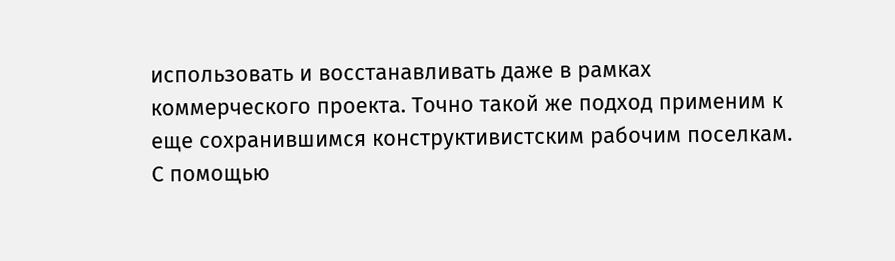использовать и восстанавливать даже в рамках коммерческого проекта. Точно такой же подход применим к еще сохранившимся конструктивистским рабочим поселкам. С помощью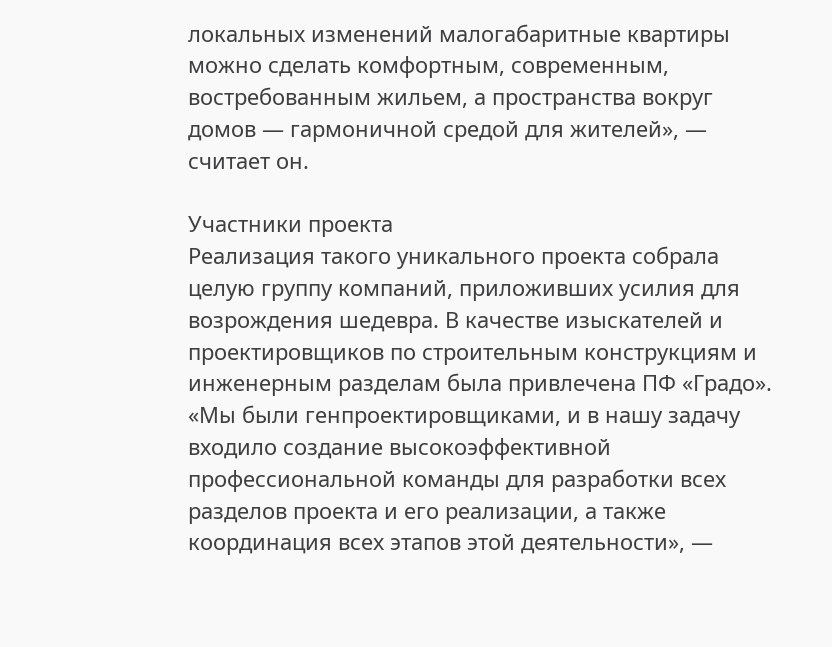локальных изменений малогабаритные квартиры можно сделать комфортным, современным, востребованным жильем, а пространства вокруг домов — гармоничной средой для жителей», — считает он.

Участники проекта
Реализация такого уникального проекта собрала целую группу компаний, приложивших усилия для возрождения шедевра. В качестве изыскателей и проектировщиков по строительным конструкциям и инженерным разделам была привлечена ПФ «Градо». «Мы были генпроектировщиками, и в нашу задачу входило создание высокоэффективной профессиональной команды для разработки всех разделов проекта и его реализации, а также координация всех этапов этой деятельности», —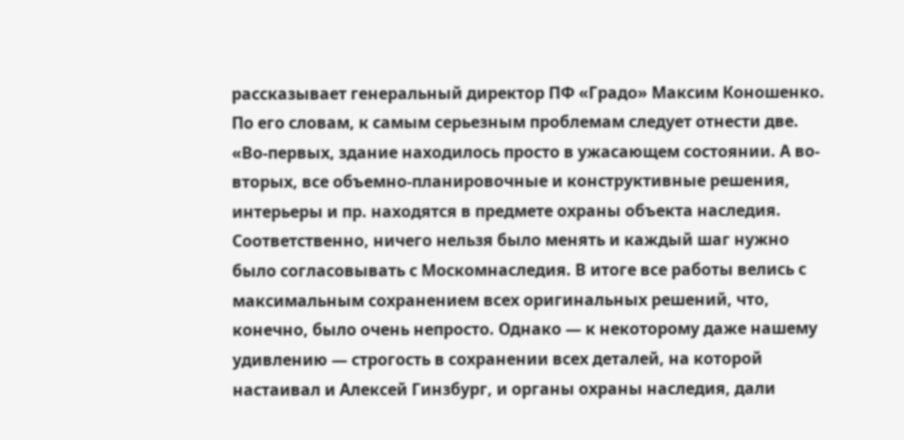рассказывает генеральный директор ПФ «Градо» Максим Коношенко.
По его словам, к самым серьезным проблемам следует отнести две. «Во-первых, здание находилось просто в ужасающем состоянии. А во-вторых, все объемно-планировочные и конструктивные решения, интерьеры и пр. находятся в предмете охраны объекта наследия. Соответственно, ничего нельзя было менять и каждый шаг нужно было согласовывать с Москомнаследия. В итоге все работы велись с максимальным сохранением всех оригинальных решений, что, конечно, было очень непросто. Однако — к некоторому даже нашему удивлению — строгость в сохранении всех деталей, на которой настаивал и Алексей Гинзбург, и органы охраны наследия, дали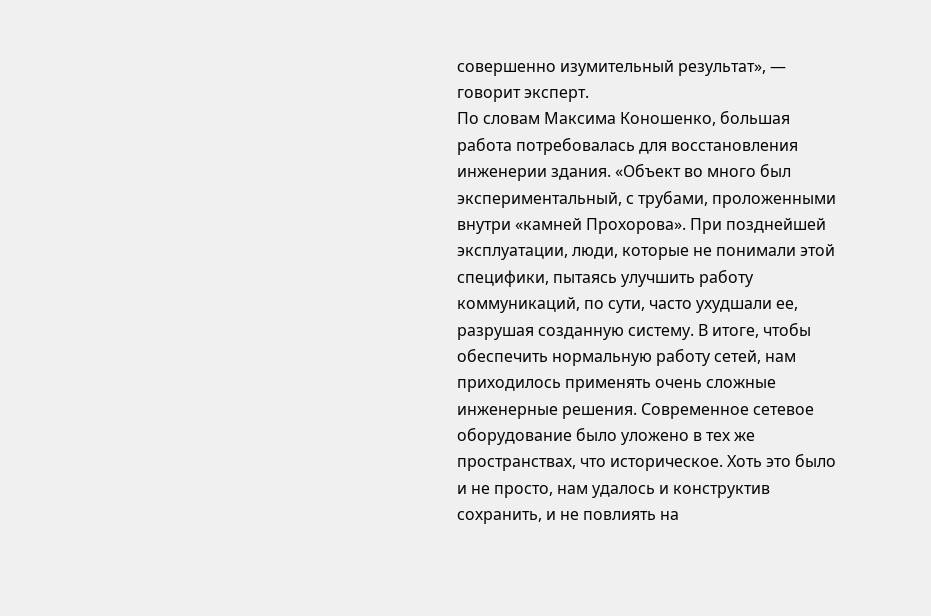совершенно изумительный результат», — говорит эксперт.
По словам Максима Коношенко, большая работа потребовалась для восстановления инженерии здания. «Объект во много был экспериментальный, с трубами, проложенными внутри «камней Прохорова». При позднейшей эксплуатации, люди, которые не понимали этой специфики, пытаясь улучшить работу коммуникаций, по сути, часто ухудшали ее, разрушая созданную систему. В итоге, чтобы обеспечить нормальную работу сетей, нам приходилось применять очень сложные инженерные решения. Современное сетевое оборудование было уложено в тех же пространствах, что историческое. Хоть это было и не просто, нам удалось и конструктив сохранить, и не повлиять на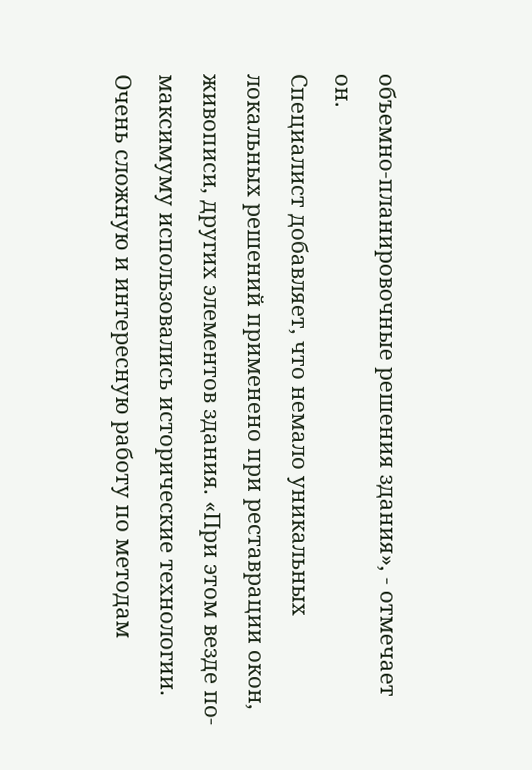объемно-планировочные решения здания», - отмечает он.
Специалист добавляет, что немало уникальных локальных решений применено при реставрации окон, живописи, других элементов здания. «При этом везде по-максимуму использовались исторические технологии. Очень сложную и интересную работу по методам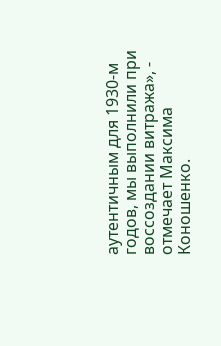аутентичным для 1930-м годов, мы выполнили при воссоздании витража», - отмечает Максима Коношенко.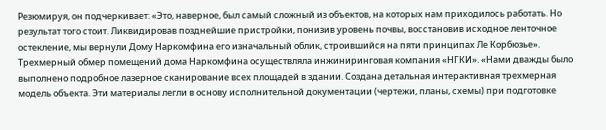Резюмируя, он подчеркивает: «Это, наверное, был самый сложный из объектов, на которых нам приходилось работать. Но результат того стоит. Ликвидировав позднейшие пристройки, понизив уровень почвы, восстановив исходное ленточное остекление, мы вернули Дому Наркомфина его изначальный облик, строившийся на пяти принципах Ле Корбюзье».
Трехмерный обмер помещений дома Наркомфина осуществляла инжиниринговая компания «НГКИ». «Нами дважды было выполнено подробное лазерное сканирование всех площадей в здании. Создана детальная интерактивная трехмерная модель объекта. Эти материалы легли в основу исполнительной документации (чертежи, планы, схемы) при подготовке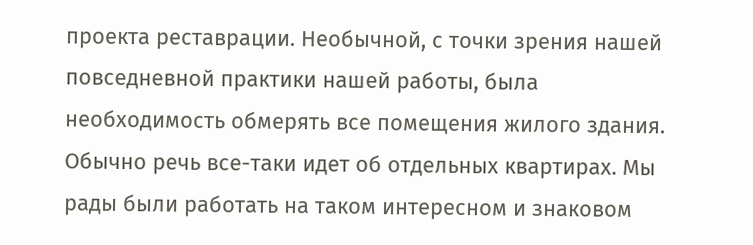проекта реставрации. Необычной, с точки зрения нашей повседневной практики нашей работы, была необходимость обмерять все помещения жилого здания. Обычно речь все-таки идет об отдельных квартирах. Мы рады были работать на таком интересном и знаковом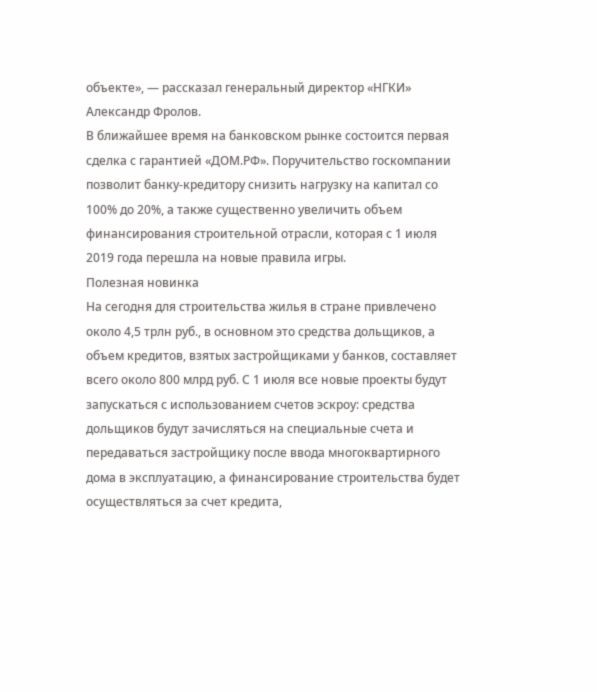объекте», — рассказал генеральный директор «НГКИ» Александр Фролов.
В ближайшее время на банковском рынке состоится первая сделка с гарантией «ДОМ.РФ». Поручительство госкомпании позволит банку-кредитору снизить нагрузку на капитал со 100% до 20%, а также существенно увеличить объем финансирования строительной отрасли, которая с 1 июля 2019 года перешла на новые правила игры.
Полезная новинка
На сегодня для строительства жилья в стране привлечено около 4,5 трлн руб., в основном это средства дольщиков, а объем кредитов, взятых застройщиками у банков, составляет всего около 800 млрд руб. С 1 июля все новые проекты будут запускаться с использованием счетов эскроу: средства дольщиков будут зачисляться на специальные счета и передаваться застройщику после ввода многоквартирного дома в эксплуатацию, а финансирование строительства будет осуществляться за счет кредита,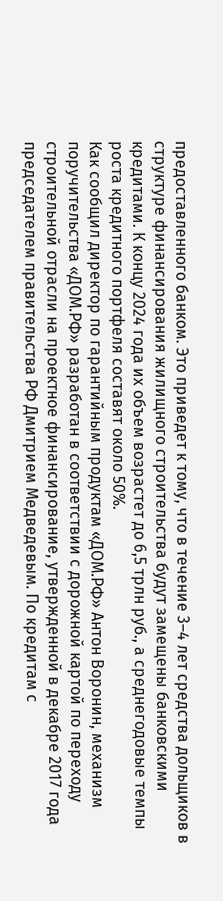предоставленного банком. Это приведет к тому, что в течение 3–4 лет средства дольщиков в структуре финансирования жилищного строительства будут замещены банковскими кредитами. К концу 2024 года их объем возрастет до 6,5 трлн руб., а среднегодовые темпы роста кредитного портфеля составят около 50%.
Как сообщил директор по гарантийным продуктам «ДОМ.РФ» Антон Воронин, механизм поручительства «ДОМ.РФ» разработан в соответствии с дорожной картой по переходу строительной отрасли на проектное финансирование, утвержденной в декабре 2017 года председателем правительства РФ Дмитрием Медведевым. По кредитам с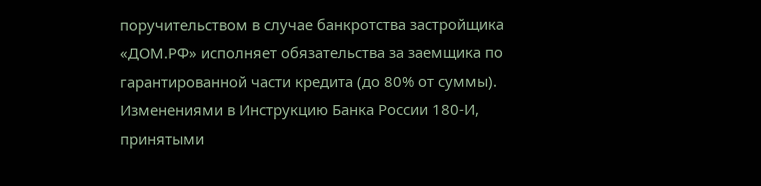поручительством в случае банкротства застройщика «ДОМ.РФ» исполняет обязательства за заемщика по гарантированной части кредита (до 80% от суммы). Изменениями в Инструкцию Банка России 180-И, принятыми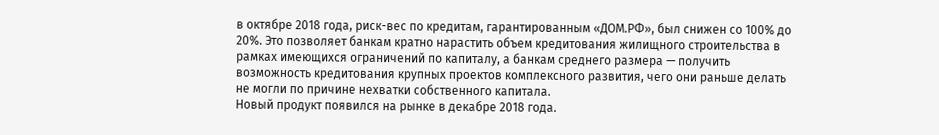в октябре 2018 года, риск-вес по кредитам, гарантированным «ДОМ.РФ», был снижен со 100% до 20%. Это позволяет банкам кратно нарастить объем кредитования жилищного строительства в рамках имеющихся ограничений по капиталу, а банкам среднего размера — получить возможность кредитования крупных проектов комплексного развития, чего они раньше делать не могли по причине нехватки собственного капитала.
Новый продукт появился на рынке в декабре 2018 года.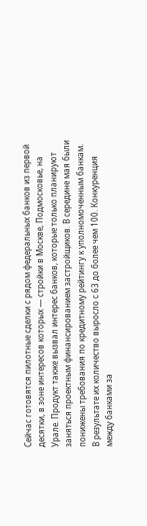Сейчас готовятся пилотные сделки с рядом федеральных банков из первой десятки, в зоне интересов которых — стройки в Москве, Подмосковье, на Урале. Продукт также вызвал интерес банков, которые только планируют заняться проектным финансированием застройщиков. В середине мая были понижены требования по кредитному рейтингу к уполномоченным банкам. В результате их количество выросло с 63 до более чем 100. Конкуренция между банками за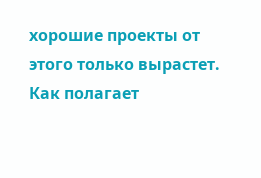хорошие проекты от этого только вырастет. Как полагает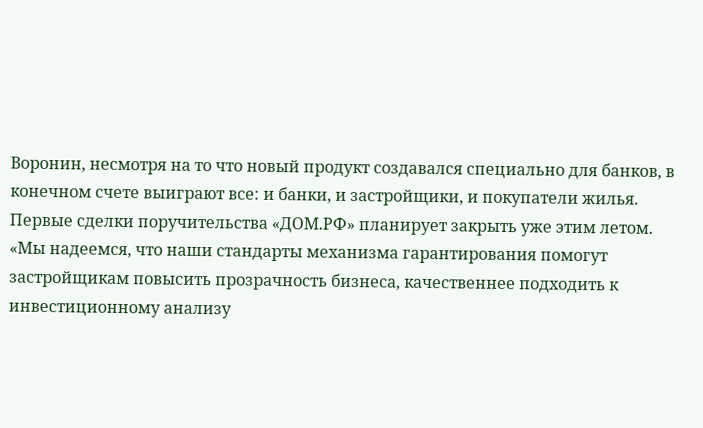Воронин, несмотря на то что новый продукт создавался специально для банков, в конечном счете выиграют все: и банки, и застройщики, и покупатели жилья.
Первые сделки поручительства «ДОМ.РФ» планирует закрыть уже этим летом. «Мы надеемся, что наши стандарты механизма гарантирования помогут застройщикам повысить прозрачность бизнеса, качественнее подходить к инвестиционному анализу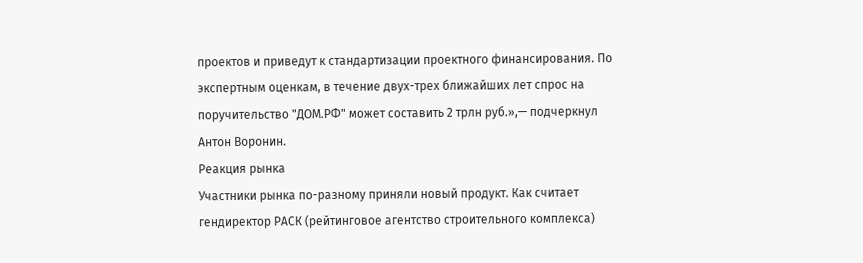проектов и приведут к стандартизации проектного финансирования. По экспертным оценкам, в течение двух-трех ближайших лет спрос на поручительство "ДОМ.РФ" может составить 2 трлн руб.»,— подчеркнул Антон Воронин.
Реакция рынка
Участники рынка по-разному приняли новый продукт. Как считает гендиректор РАСК (рейтинговое агентство строительного комплекса)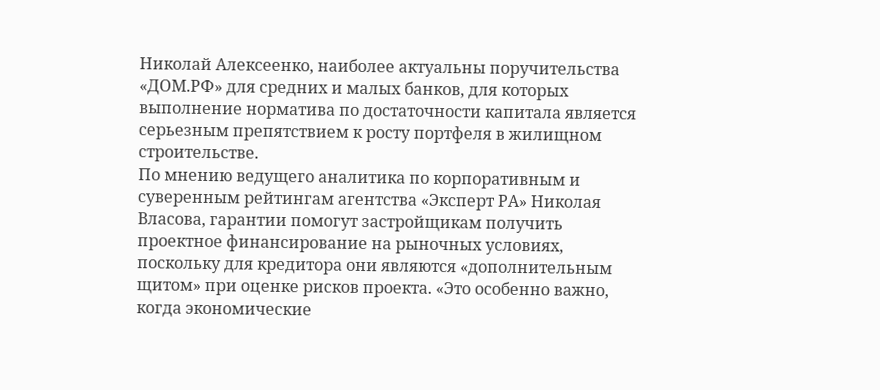Николай Алексеенко, наиболее актуальны поручительства «ДОМ.РФ» для средних и малых банков, для которых выполнение норматива по достаточности капитала является серьезным препятствием к росту портфеля в жилищном строительстве.
По мнению ведущего аналитика по корпоративным и суверенным рейтингам агентства «Эксперт РА» Николая Власова, гарантии помогут застройщикам получить проектное финансирование на рыночных условиях, поскольку для кредитора они являются «дополнительным щитом» при оценке рисков проекта. «Это особенно важно, когда экономические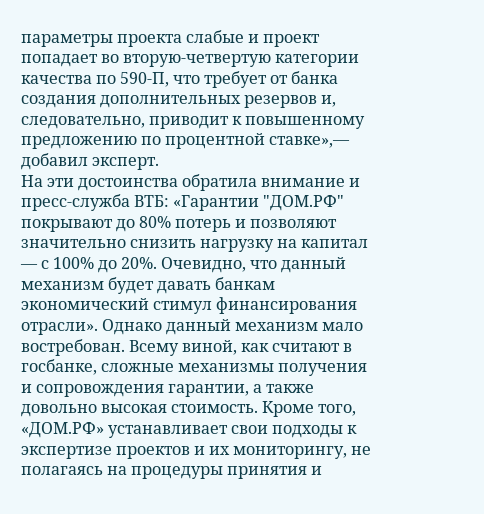параметры проекта слабые и проект попадает во вторую-четвертую категории качества по 590-П, что требует от банка создания дополнительных резервов и, следовательно, приводит к повышенному предложению по процентной ставке»,— добавил эксперт.
На эти достоинства обратила внимание и пресс-служба ВТБ: «Гарантии "ДОМ.РФ" покрывают до 80% потерь и позволяют значительно снизить нагрузку на капитал — с 100% до 20%. Очевидно, что данный механизм будет давать банкам экономический стимул финансирования отрасли». Однако данный механизм мало востребован. Всему виной, как считают в госбанке, сложные механизмы получения и сопровождения гарантии, а также довольно высокая стоимость. Кроме того, «ДОМ.РФ» устанавливает свои подходы к экспертизе проектов и их мониторингу, не полагаясь на процедуры принятия и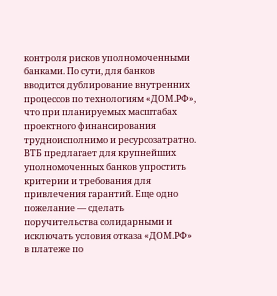контроля рисков уполномоченными банками. По сути, для банков вводится дублирование внутренних процессов по технологиям «ДОМ.РФ», что при планируемых масштабах проектного финансирования трудноисполнимо и ресурсозатратно.
ВТБ предлагает для крупнейших уполномоченных банков упростить критерии и требования для привлечения гарантий. Еще одно пожелание — сделать поручительства солидарными и исключать условия отказа «ДОМ.РФ» в платеже по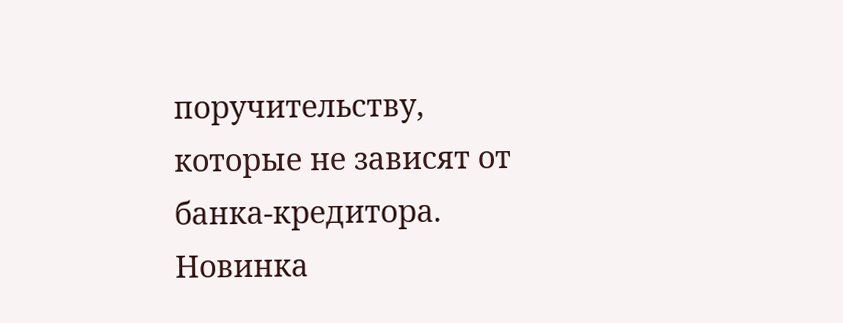поручительству, которые не зависят от банка-кредитора.
Новинка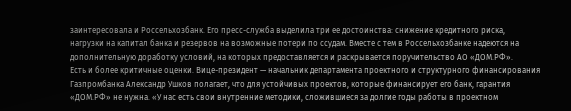заинтересовала и Россельхозбанк. Его пресс-служба выделила три ее достоинства: снижение кредитного риска, нагрузки на капитал банка и резервов на возможные потери по ссудам. Вместе с тем в Россельхозбанке надеются на дополнительную доработку условий, на которых предоставляется и раскрывается поручительство АО «ДОМ.РФ».
Есть и более критичные оценки. Вице-президент — начальник департамента проектного и структурного финансирования Газпромбанка Александр Ушков полагает, что для устойчивых проектов, которые финансирует его банк, гарантия «ДОМ.РФ» не нужна. «У нас есть свои внутренние методики, сложившиеся за долгие годы работы в проектном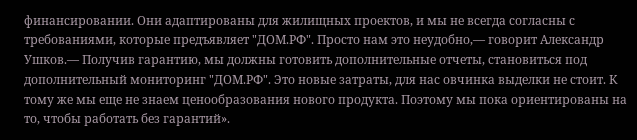финансировании. Они адаптированы для жилищных проектов, и мы не всегда согласны с требованиями, которые предъявляет "ДОМ.РФ". Просто нам это неудобно,— говорит Александр Ушков.— Получив гарантию, мы должны готовить дополнительные отчеты, становиться под дополнительный мониторинг "ДОМ.РФ". Это новые затраты, для нас овчинка выделки не стоит. К тому же мы еще не знаем ценообразования нового продукта. Поэтому мы пока ориентированы на то, чтобы работать без гарантий».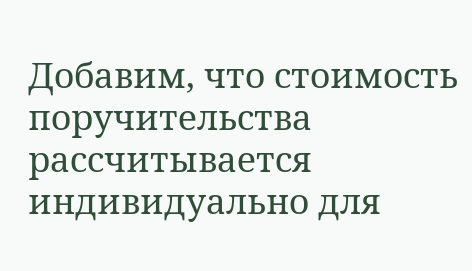Добавим, что стоимость поручительства рассчитывается индивидуально для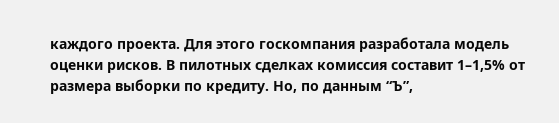каждого проекта. Для этого госкомпания разработала модель оценки рисков. В пилотных сделках комиссия составит 1–1,5% от размера выборки по кредиту. Но, по данным “Ъ”,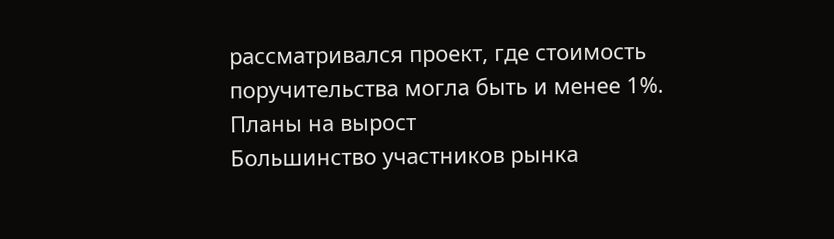рассматривался проект, где стоимость поручительства могла быть и менее 1%.
Планы на вырост
Большинство участников рынка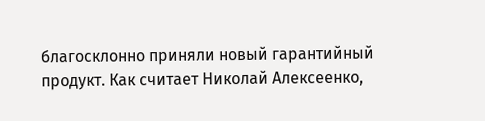благосклонно приняли новый гарантийный продукт. Как считает Николай Алексеенко,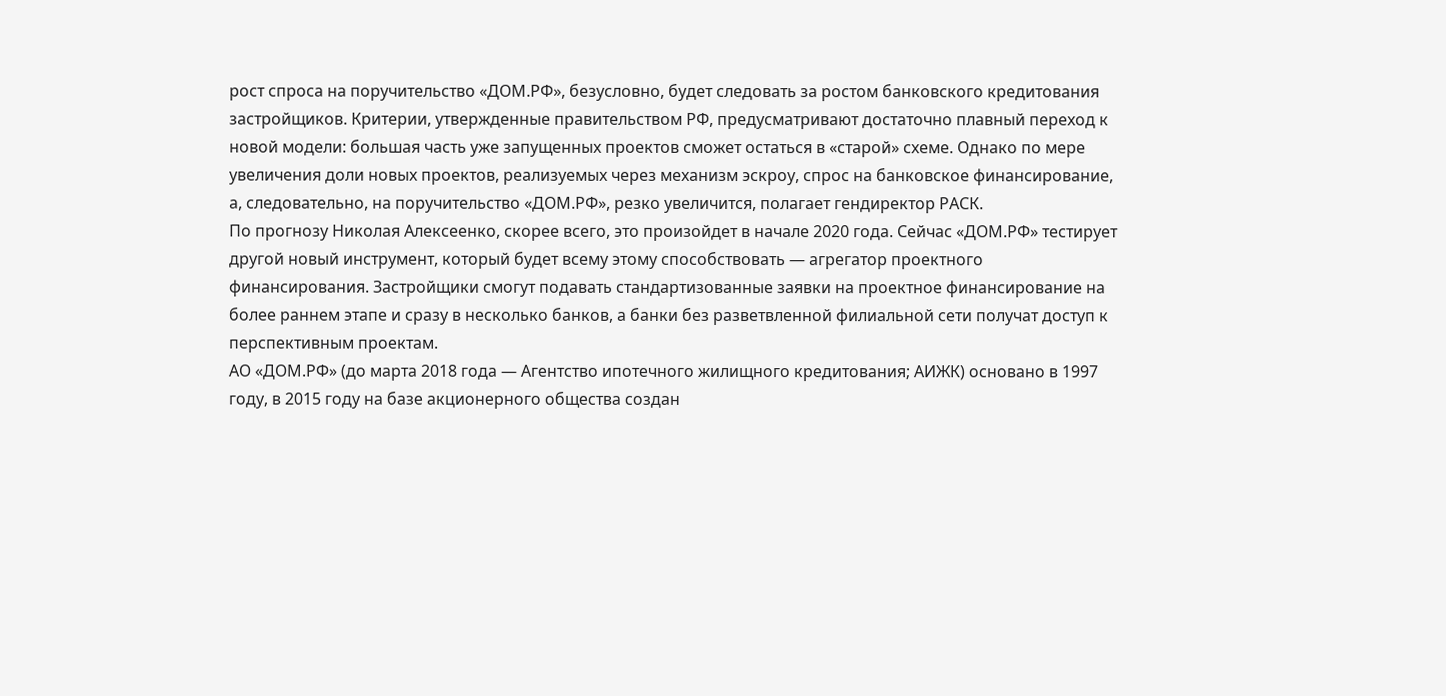рост спроса на поручительство «ДОМ.РФ», безусловно, будет следовать за ростом банковского кредитования застройщиков. Критерии, утвержденные правительством РФ, предусматривают достаточно плавный переход к новой модели: большая часть уже запущенных проектов сможет остаться в «старой» схеме. Однако по мере увеличения доли новых проектов, реализуемых через механизм эскроу, спрос на банковское финансирование, а, следовательно, на поручительство «ДОМ.РФ», резко увеличится, полагает гендиректор РАСК.
По прогнозу Николая Алексеенко, скорее всего, это произойдет в начале 2020 года. Сейчас «ДОМ.РФ» тестирует другой новый инструмент, который будет всему этому способствовать — агрегатор проектного финансирования. Застройщики смогут подавать стандартизованные заявки на проектное финансирование на более раннем этапе и сразу в несколько банков, а банки без разветвленной филиальной сети получат доступ к перспективным проектам.
АО «ДОМ.РФ» (до марта 2018 года — Агентство ипотечного жилищного кредитования; АИЖК) основано в 1997 году, в 2015 году на базе акционерного общества создан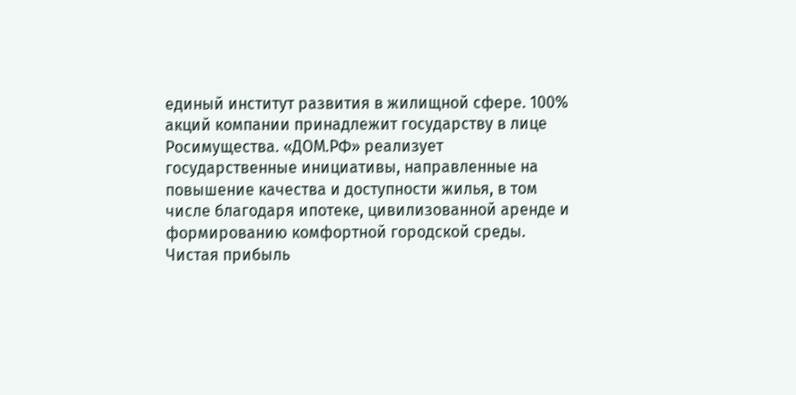единый институт развития в жилищной сфере. 100% акций компании принадлежит государству в лице Росимущества. «ДОМ.РФ» реализует государственные инициативы, направленные на повышение качества и доступности жилья, в том числе благодаря ипотеке, цивилизованной аренде и формированию комфортной городской среды. Чистая прибыль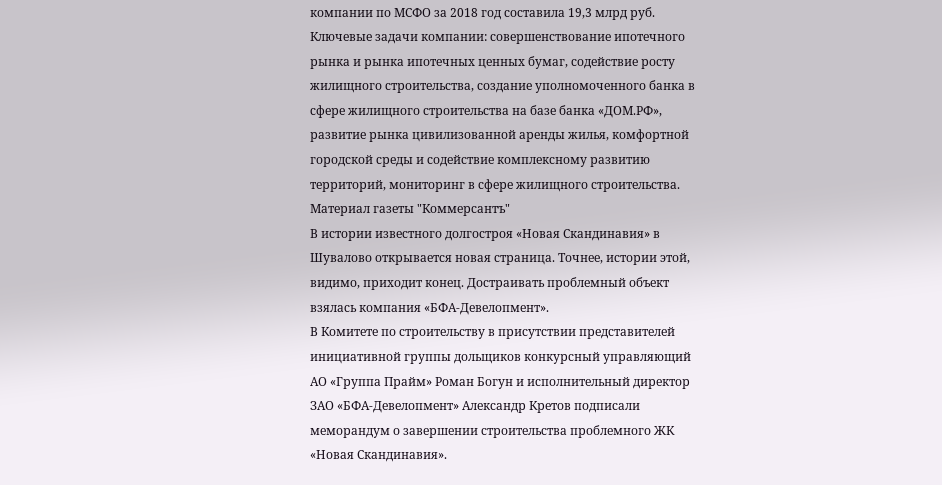компании по МСФО за 2018 год составила 19,3 млрд руб. Ключевые задачи компании: совершенствование ипотечного рынка и рынка ипотечных ценных бумаг, содействие росту жилищного строительства, создание уполномоченного банка в сфере жилищного строительства на базе банка «ДОМ.РФ», развитие рынка цивилизованной аренды жилья, комфортной городской среды и содействие комплексному развитию территорий, мониторинг в сфере жилищного строительства.
Материал газеты "Коммерсантъ"
В истории известного долгостроя «Новая Скандинавия» в Шувалово открывается новая страница. Точнее, истории этой, видимо, приходит конец. Достраивать проблемный объект взялась компания «БФА-Девелопмент».
В Комитете по строительству в присутствии представителей инициативной группы дольщиков конкурсный управляющий АО «Группа Прайм» Роман Богун и исполнительный директор ЗАО «БФА-Девелопмент» Александр Кретов подписали меморандум о завершении строительства проблемного ЖК «Новая Скандинавия».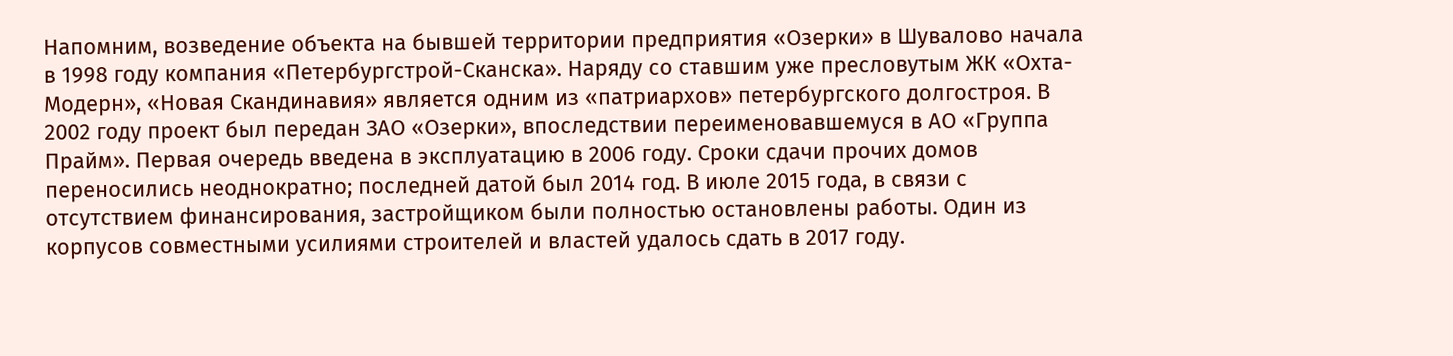Напомним, возведение объекта на бывшей территории предприятия «Озерки» в Шувалово начала в 1998 году компания «Петербургстрой-Сканска». Наряду со ставшим уже пресловутым ЖК «Охта-Модерн», «Новая Скандинавия» является одним из «патриархов» петербургского долгостроя. В 2002 году проект был передан ЗАО «Озерки», впоследствии переименовавшемуся в АО «Группа Прайм». Первая очередь введена в эксплуатацию в 2006 году. Сроки сдачи прочих домов переносились неоднократно; последней датой был 2014 год. В июле 2015 года, в связи с отсутствием финансирования, застройщиком были полностью остановлены работы. Один из корпусов совместными усилиями строителей и властей удалось сдать в 2017 году.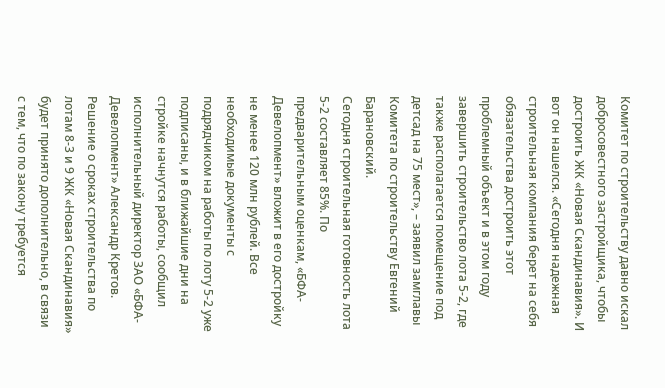Комитет по строительству давно искал добросовестного застройщика, чтобы достроить ЖК «Новая Скандинавия». И вот он нашелся. «Сегодня надежная строительная компания берет на себя обязательства достроить этот проблемный объект и в этом году завершить строительство лота 5-2, где также располагается помещение под детсад на 75 мест», – заявил замглавы Комитета по строительству Евгений Барановский.
Сегодня строительная готовность лота 5-2 составляет 85%. По предварительным оценкам, «БФА-Девелопмент» вложит в его достройку не менее 120 млн рублей. Все необходимые документы с подрядчиком на работы по лоту 5-2 уже подписаны, и в ближайшие дни на стройке начнутся работы, сообщил исполнительный директор ЗАО «БФА-Девелопмент» Александр Кретов.
Решение о сроках строительства по лотам 8-3 и 9 ЖК «Новая Скандинавия» будет принято дополнительно, в связи с тем, что по закону требуется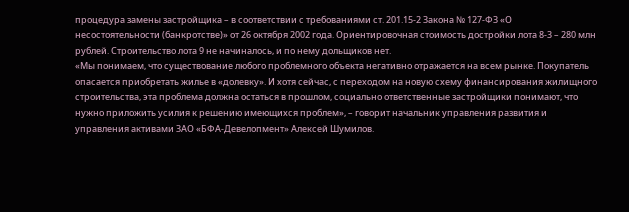процедура замены застройщика – в соответствии с требованиями ст. 201.15-2 Закона № 127-ФЗ «О несостоятельности (банкротстве)» от 26 октября 2002 года. Ориентировочная стоимость достройки лота 8-3 – 280 млн рублей. Строительство лота 9 не начиналось, и по нему дольщиков нет.
«Мы понимаем, что существование любого проблемного объекта негативно отражается на всем рынке. Покупатель опасается приобретать жилье в «долевку». И хотя сейчас, с переходом на новую схему финансирования жилищного строительства, эта проблема должна остаться в прошлом, социально ответственные застройщики понимают, что нужно приложить усилия к решению имеющихся проблем», – говорит начальник управления развития и управления активами ЗАО «БФА-Девелопмент» Алексей Шумилов.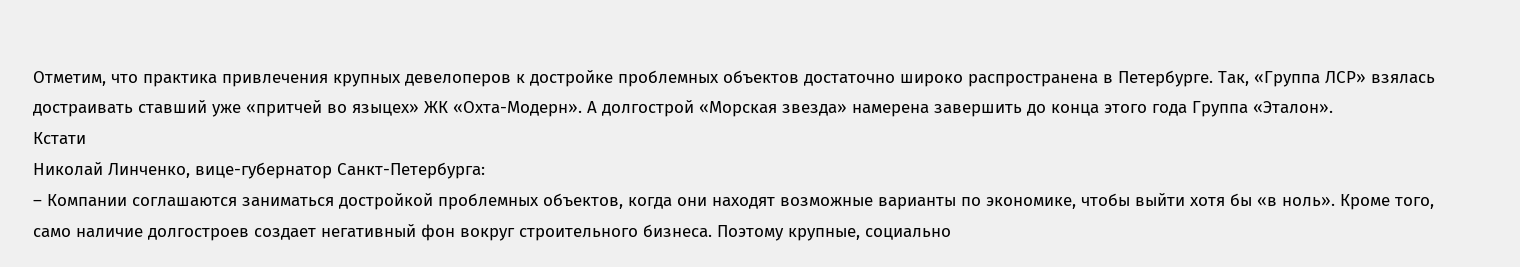Отметим, что практика привлечения крупных девелоперов к достройке проблемных объектов достаточно широко распространена в Петербурге. Так, «Группа ЛСР» взялась достраивать ставший уже «притчей во языцех» ЖК «Охта-Модерн». А долгострой «Морская звезда» намерена завершить до конца этого года Группа «Эталон».
Кстати
Николай Линченко, вице-губернатор Санкт-Петербурга:
– Компании соглашаются заниматься достройкой проблемных объектов, когда они находят возможные варианты по экономике, чтобы выйти хотя бы «в ноль». Кроме того, само наличие долгостроев создает негативный фон вокруг строительного бизнеса. Поэтому крупные, социально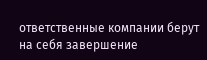ответственные компании берут на себя завершение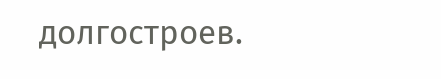долгостроев.